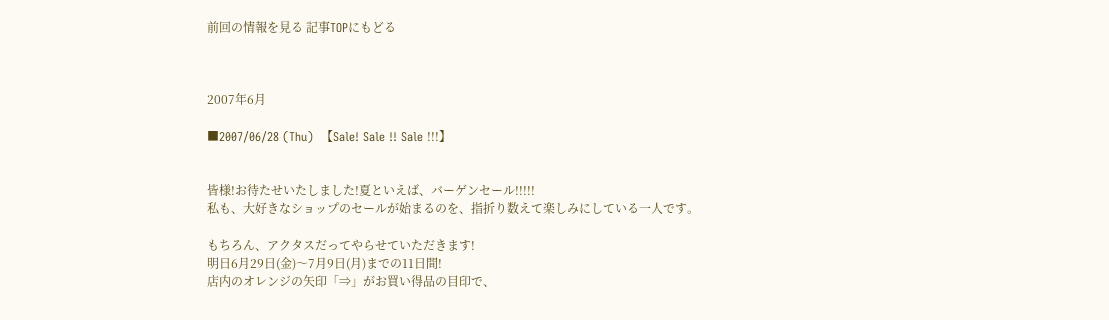前回の情報を見る 記事TOPにもどる



2007年6月

■2007/06/28 (Thu)  【Sale! Sale !! Sale !!!】


皆様!お待たせいたしました!夏といえば、バーゲンセール!!!!!
私も、大好きなショップのセールが始まるのを、指折り数えて楽しみにしている一人です。

もちろん、アクタスだってやらせていただきます!
明日6月29日(金)〜7月9日(月)までの11日間!
店内のオレンジの矢印「⇒」がお買い得品の目印で、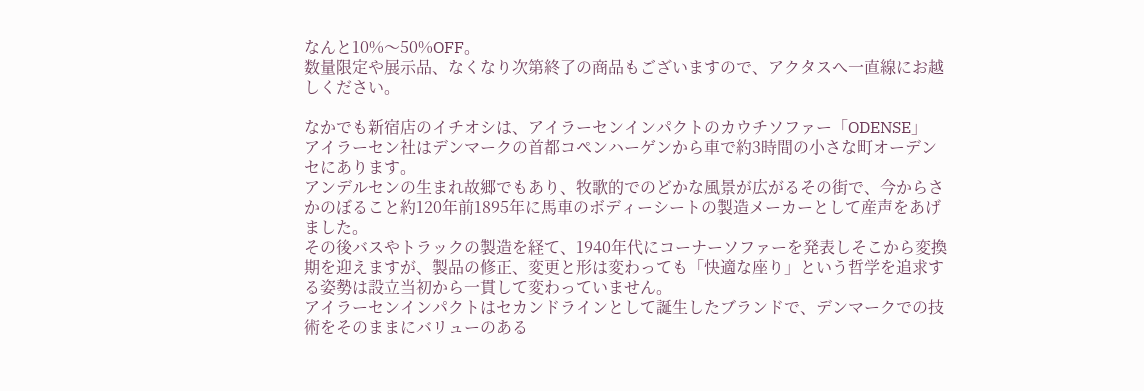なんと10%〜50%OFF。
数量限定や展示品、なくなり次第終了の商品もございますので、アクタスへ一直線にお越しください。

なかでも新宿店のイチオシは、アイラーセンインパクトのカウチソファー「ODENSE」
アイラーセン社はデンマークの首都コペンハーゲンから車で約3時間の小さな町オーデンセにあります。
アンデルセンの生まれ故郷でもあり、牧歌的でのどかな風景が広がるその街で、今からさかのぼること約120年前1895年に馬車のボディーシートの製造メーカーとして産声をあげました。
その後バスやトラックの製造を経て、1940年代にコーナーソファーを発表しそこから変換期を迎えますが、製品の修正、変更と形は変わっても「快適な座り」という哲学を追求する姿勢は設立当初から一貫して変わっていません。
アイラーセンインパクトはセカンドラインとして誕生したブランドで、デンマークでの技術をそのままにバリューのある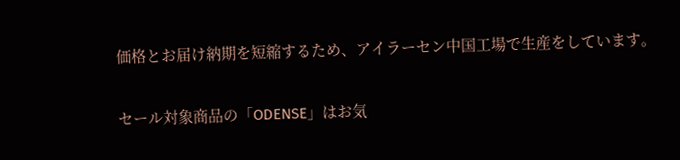価格とお届け納期を短縮するため、アイラーセン中国工場で生産をしています。

セール対象商品の「ODENSE」はお気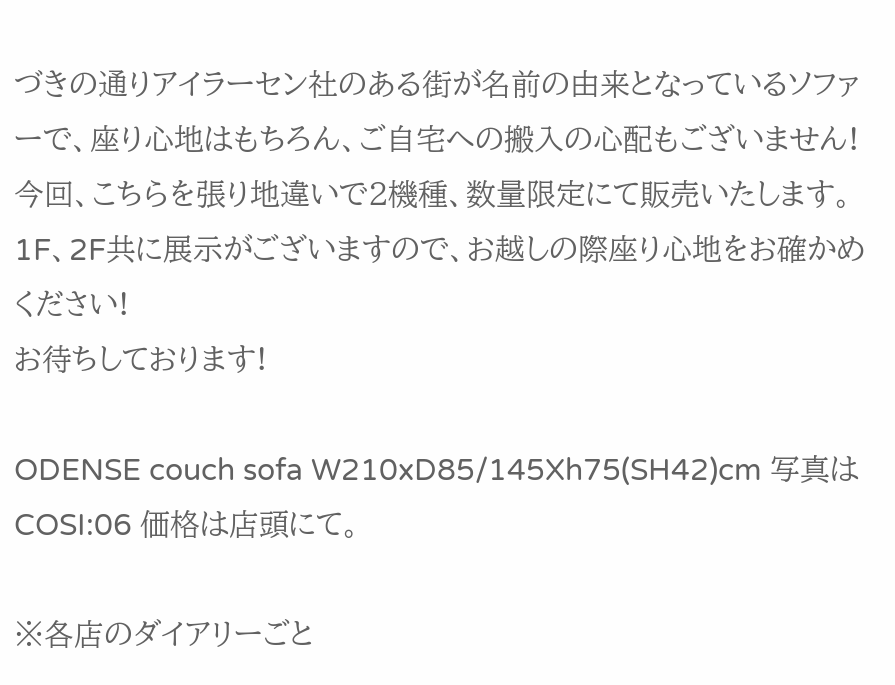づきの通りアイラーセン社のある街が名前の由来となっているソファーで、座り心地はもちろん、ご自宅への搬入の心配もございません!
今回、こちらを張り地違いで2機種、数量限定にて販売いたします。1F、2F共に展示がございますので、お越しの際座り心地をお確かめください!
お待ちしております!

ODENSE couch sofa W210xD85/145Xh75(SH42)cm 写真はCOSI:06 価格は店頭にて。

※各店のダイアリーごと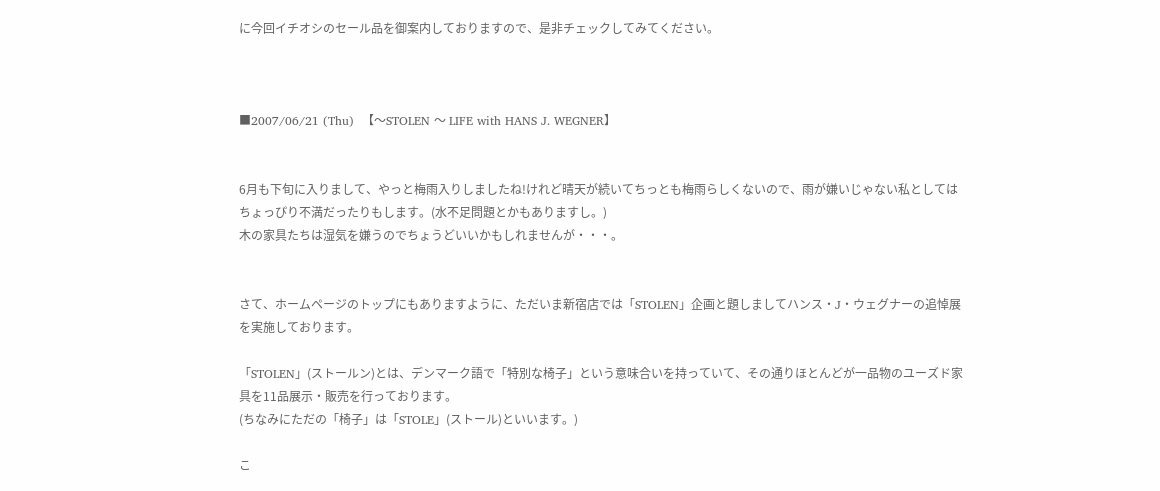に今回イチオシのセール品を御案内しておりますので、是非チェックしてみてください。



■2007/06/21 (Thu)  【〜STOLEN 〜 LIFE with HANS J. WEGNER】


6月も下旬に入りまして、やっと梅雨入りしましたね!けれど晴天が続いてちっとも梅雨らしくないので、雨が嫌いじゃない私としてはちょっぴり不満だったりもします。(水不足問題とかもありますし。)
木の家具たちは湿気を嫌うのでちょうどいいかもしれませんが・・・。


さて、ホームページのトップにもありますように、ただいま新宿店では「STOLEN」企画と題しましてハンス・J・ウェグナーの追悼展を実施しております。

「STOLEN」(ストールン)とは、デンマーク語で「特別な椅子」という意味合いを持っていて、その通りほとんどが一品物のユーズド家具を11品展示・販売を行っております。
(ちなみにただの「椅子」は「STOLE」(ストール)といいます。)

こ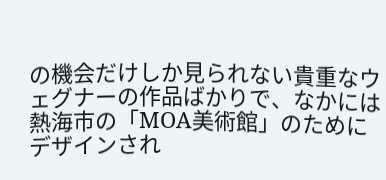の機会だけしか見られない貴重なウェグナーの作品ばかりで、なかには熱海市の「MOA美術館」のためにデザインされ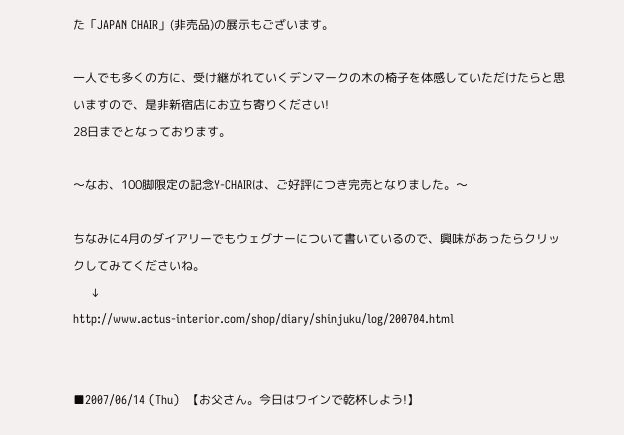た「JAPAN CHAIR」(非売品)の展示もございます。

一人でも多くの方に、受け継がれていくデンマークの木の椅子を体感していただけたらと思いますので、是非新宿店にお立ち寄りください!
28日までとなっております。

〜なお、100脚限定の記念Y-CHAIRは、ご好評につき完売となりました。〜

ちなみに4月のダイアリーでもウェグナーについて書いているので、興味があったらクリックしてみてくださいね。
      ↓
http://www.actus-interior.com/shop/diary/shinjuku/log/200704.html


■2007/06/14 (Thu)  【お父さん。今日はワインで乾杯しよう!】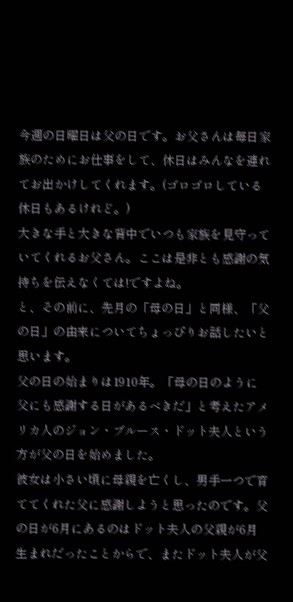今週の日曜日は父の日です。お父さんは毎日家族のためにお仕事をして、休日はみんなを連れてお出かけしてくれます。(ゴロゴロしている休日もあるけれど。)
大きな手と大きな背中でいつも家族を見守っていてくれるお父さん。ここは是非とも感謝の気持ちを伝えなくては!ですよね。
と、その前に、先月の「母の日」と同様、「父の日」の由来についてちょっぴりお話したいと思います。
父の日の始まりは1910年。「母の日のように父にも感謝する日があるべきだ」と考えたアメリカ人のジョン・ブルース・ドット夫人という方が父の日を始めました。
彼女は小さい頃に母親を亡くし、男手一つで育ててくれた父に感謝しようと思ったのです。父の日が6月にあるのはドット夫人の父親が6月生まれだったことからで、またドット夫人が父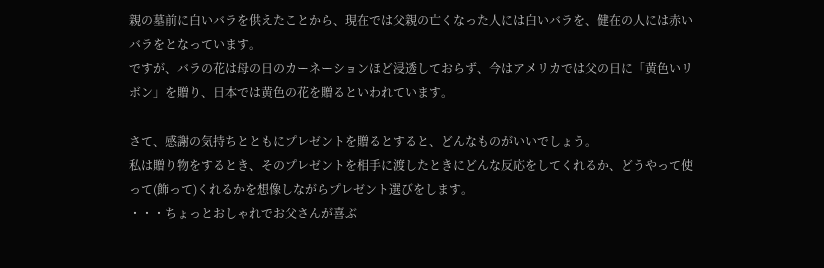親の墓前に白いバラを供えたことから、現在では父親の亡くなった人には白いバラを、健在の人には赤いバラをとなっています。
ですが、バラの花は母の日のカーネーションほど浸透しておらず、今はアメリカでは父の日に「黄色いリボン」を贈り、日本では黄色の花を贈るといわれています。

さて、感謝の気持ちとともにプレゼントを贈るとすると、どんなものがいいでしょう。
私は贈り物をするとき、そのプレゼントを相手に渡したときにどんな反応をしてくれるか、どうやって使って(飾って)くれるかを想像しながらプレゼント選びをします。
・・・ちょっとおしゃれでお父さんが喜ぶ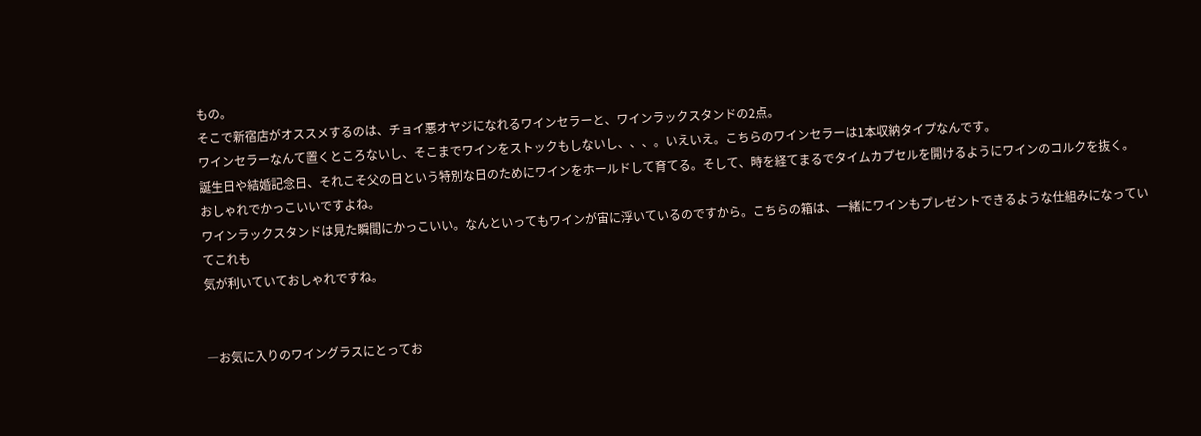もの。
そこで新宿店がオススメするのは、チョイ悪オヤジになれるワインセラーと、ワインラックスタンドの2点。
ワインセラーなんて置くところないし、そこまでワインをストックもしないし、、、。いえいえ。こちらのワインセラーは1本収納タイプなんです。
誕生日や結婚記念日、それこそ父の日という特別な日のためにワインをホールドして育てる。そして、時を経てまるでタイムカプセルを開けるようにワインのコルクを抜く。
おしゃれでかっこいいですよね。
ワインラックスタンドは見た瞬間にかっこいい。なんといってもワインが宙に浮いているのですから。こちらの箱は、一緒にワインもプレゼントできるような仕組みになっていてこれも
気が利いていておしゃれですね。


―お気に入りのワイングラスにとってお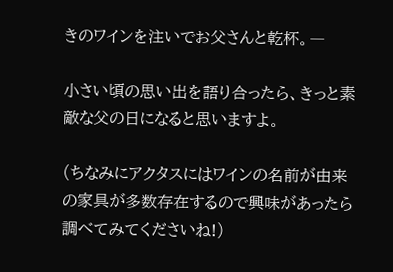きのワインを注いでお父さんと乾杯。―

小さい頃の思い出を語り合ったら、きっと素敵な父の日になると思いますよ。

(ちなみにアクタスにはワインの名前が由来の家具が多数存在するので興味があったら調べてみてくださいね!)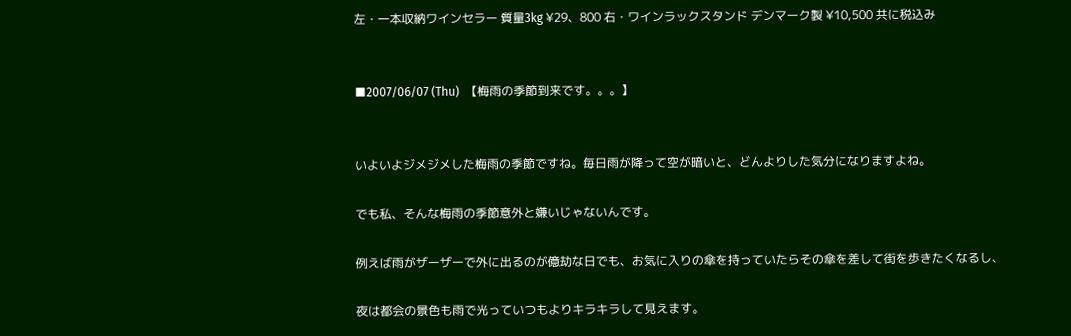左・一本収納ワインセラー 質量3kg ¥29、800 右・ワインラックスタンド デンマーク製 ¥10,500 共に税込み


■2007/06/07 (Thu)  【梅雨の季節到来です。。。】


いよいよジメジメした梅雨の季節ですね。毎日雨が降って空が暗いと、どんよりした気分になりますよね。

でも私、そんな梅雨の季節意外と嫌いじゃないんです。

例えば雨がザーザーで外に出るのが億劫な日でも、お気に入りの傘を持っていたらその傘を差して街を歩きたくなるし、

夜は都会の景色も雨で光っていつもよりキラキラして見えます。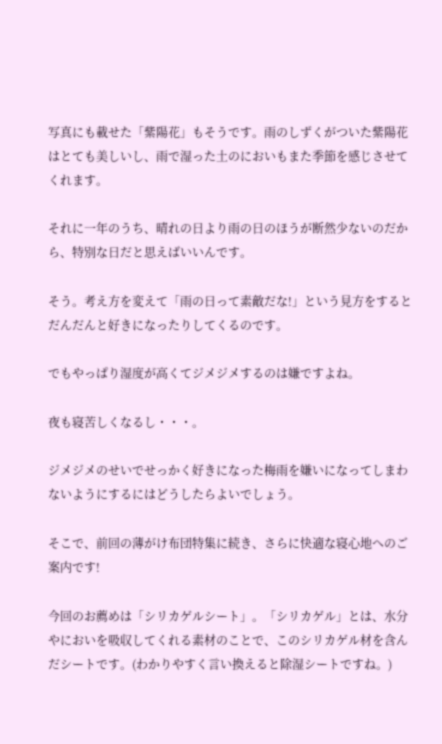写真にも載せた「紫陽花」もそうです。雨のしずくがついた紫陽花はとても美しいし、雨で湿った土のにおいもまた季節を感じさせてくれます。

それに一年のうち、晴れの日より雨の日のほうが断然少ないのだから、特別な日だと思えばいいんです。

そう。考え方を変えて「雨の日って素敵だな!」という見方をするとだんだんと好きになったりしてくるのです。

でもやっぱり湿度が高くてジメジメするのは嫌ですよね。

夜も寝苦しくなるし・・・。

ジメジメのせいでせっかく好きになった梅雨を嫌いになってしまわないようにするにはどうしたらよいでしょう。

そこで、前回の薄がけ布団特集に続き、さらに快適な寝心地へのご案内です!

今回のお薦めは「シリカゲルシート」。「シリカゲル」とは、水分やにおいを吸収してくれる素材のことで、このシリカゲル材を含んだシートです。(わかりやすく言い換えると除湿シートですね。)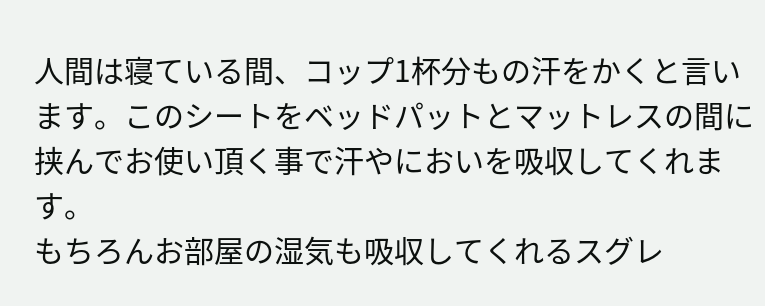人間は寝ている間、コップ1杯分もの汗をかくと言います。このシートをベッドパットとマットレスの間に挟んでお使い頂く事で汗やにおいを吸収してくれます。
もちろんお部屋の湿気も吸収してくれるスグレ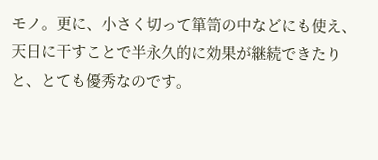モノ。更に、小さく切って箪笥の中などにも使え、天日に干すことで半永久的に効果が継続できたりと、とても優秀なのです。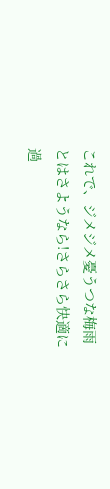これで、ジメジメ憂うつな梅雨とはさようなら!さらさら快適に過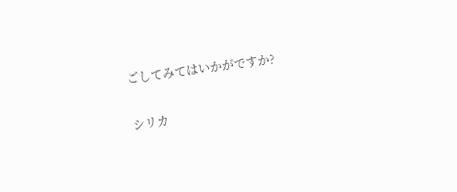ごしてみてはいかがですか?

シリカ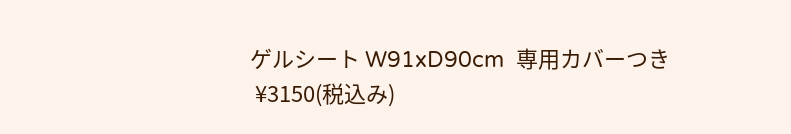ゲルシート W91xD90cm  専用カバーつき
 ¥3150(税込み)